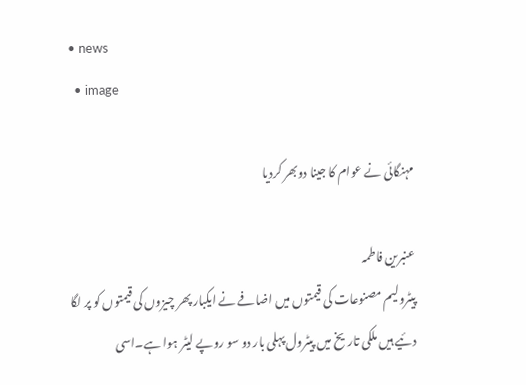• news
  • image

مہنگائی نے عوام کا جینا دوبھر کردیا

عنبرین فاطمہ
پیٹرولیم مصنوعات کی قیمتوں میں اضافے نے ایکبار پھر چیزوں کی قیمتوں کو پر لگا دئیے ہیں ملکی تاریخ میں پیٹرول پہلی بار دو سو روپے لیٹر ہوا ہے۔اسی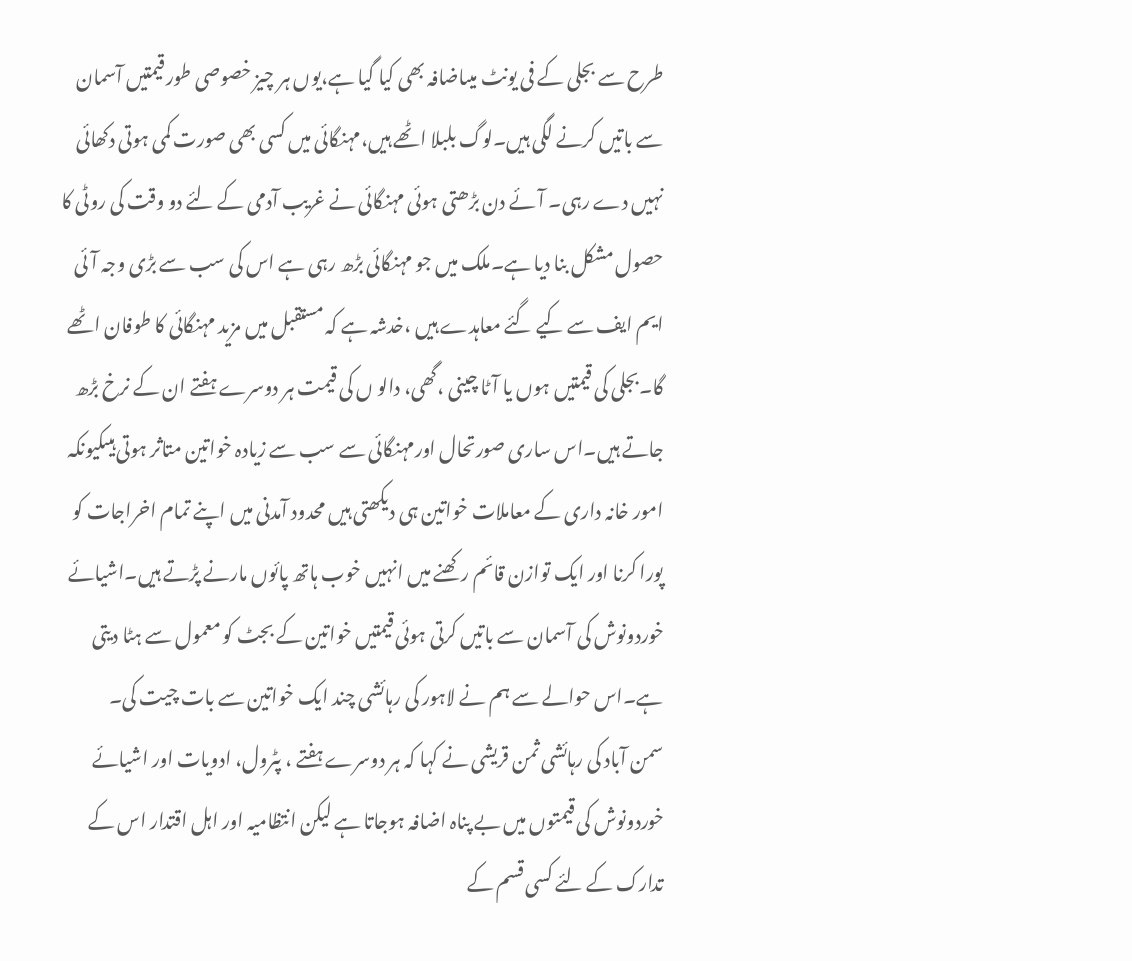طرح سے بجلی کے فی یونٹ میںاضافہ بھی کیا گیا ہے،یوں ہر چیز خصوصی طور قیمتیں آسمان سے باتیں کرنے لگی ہیں۔لوگ بلبلا اٹھے ہیں،مہنگائی میں کسی بھی صورت کمی ہوتی دکھائی نہیں دے رہی۔ آئے دن بڑھتی ہوئی مہنگائی نے غریب آدمی کے لئے دو وقت کی روٹی کا حصول مشکل بنا دیا ہے۔ملک میں جو مہنگائی بڑھ رہی ہے اس کی سب سے بڑی وجہ آئی ایم ایف سے کیے گئے معاہدے ہیں ،خدشہ ہے کہ مستقبل میں مزید مہنگائی کا طوفان اٹھے گا۔بجلی کی قیمتیں ہوں یا آٹا چینی ،گھی، دالو ں کی قیمت ہر دوسرے ہفتے ان کے نرخ بڑھ جاتے ہیں۔اس ساری صورتحال اورمہنگائی سے سب سے زیادہ خواتین متاثر ہوتی ہیںکیونکہ امور خانہ داری کے معاملات خواتین ہی دیکھتی ہیں محدود آمدنی میں اپنے تمام اخراجات کو پورا کرنا اور ایک توازن قائم رکھنے میں انہیں خوب ہاتھ پائوں مارنے پڑتے ہیں۔اشیائے خوردونوش کی آسمان سے باتیں کرتی ہوئی قیمتیں خواتین کے بجٹ کو معمول سے ہٹا دیتی ہے۔اس حوالے سے ہم نے لاہور کی رہائشی چند ایک خواتین سے بات چیت کی۔
سمن آباد کی رہائشی ثمن قریشی نے کہا کہ ہر دوسرے ہفتے ، پٹرول، ادویات اور اشیائے خوردونوش کی قیمتوں میں بے پناہ اضافہ ہوجاتا ہے لیکن انتظامیہ اور اہل اقتدار اس کے تدارک کے لئے کسی قسم کے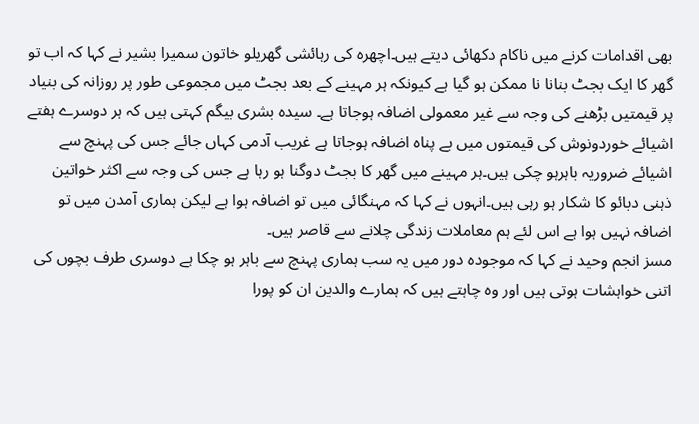بھی اقدامات کرنے میں ناکام دکھائی دیتے ہیں۔اچھرہ کی رہائشی گھریلو خاتون سمیرا بشیر نے کہا کہ اب تو گھر کا ایک بجٹ بنانا نا ممکن ہو گیا ہے کیونکہ ہر مہینے کے بعد بجٹ میں مجموعی طور پر روزانہ کی بنیاد پر قیمتیں بڑھنے کی وجہ سے غیر معمولی اضافہ ہوجاتا ہے۔ سیدہ بشری بیگم کہتی ہیں کہ ہر دوسرے ہفتے اشیائے خوردونوش کی قیمتوں میں بے پناہ اضافہ ہوجاتا ہے غریب آدمی کہاں جائے جس کی پہنچ سے اشیائے ضروریہ باہرہو چکی ہیں۔ہر مہینے میں گھر کا بجٹ دوگنا ہو رہا ہے جس کی وجہ سے اکثر خواتین ذہنی دبائو کا شکار ہو رہی ہیں۔انہوں نے کہا کہ مہنگائی میں تو اضافہ ہوا ہے لیکن ہماری آمدن میں تو اضافہ نہیں ہوا ہے اس لئے ہم معاملات زندگی چلانے سے قاصر ہیں۔
مسز انجم وحید نے کہا کہ موجودہ دور میں یہ سب ہماری پہنچ سے باہر ہو چکا ہے دوسری طرف بچوں کی اتنی خواہشات ہوتی ہیں اور وہ چاہتے ہیں کہ ہمارے والدین ان کو پورا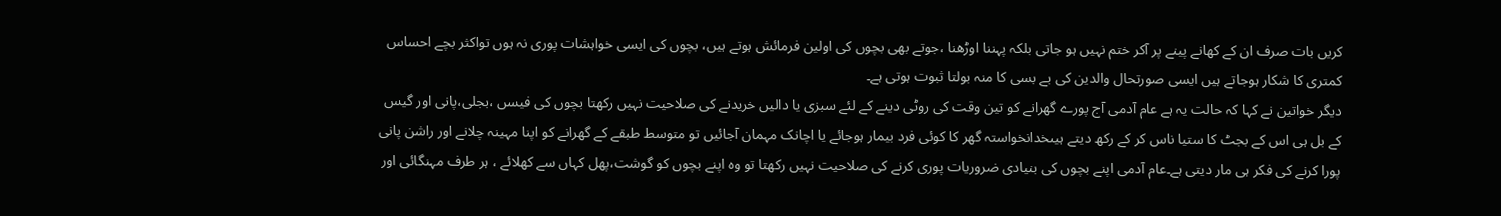کریں بات صرف ان کے کھانے پینے پر آکر ختم نہیں ہو جاتی بلکہ پہننا اوڑھنا ،جوتے بھی بچوں کی اولین فرمائش ہوتے ہیں، بچوں کی ایسی خواہشات پوری نہ ہوں تواکثر بچے احساس کمتری کا شکار ہوجاتے ہیں ایسی صورتحال والدین کی بے بسی کا منہ بولتا ثبوت ہوتی ہے۔
دیگر خواتین نے کہا کہ حالت یہ ہے عام آدمی آج پورے گھرانے کو تین وقت کی روٹی دینے کے لئے سبزی یا دالیں خریدنے کی صلاحیت نہیں رکھتا بچوں کی فیسں ،بجلی،پانی اور گیس کے بل ہی اس کے بجٹ کا ستیا ناس کر کے رکھ دیتے ہیںخدانخواستہ گھر کا کوئی فرد بیمار ہوجائے یا اچانک مہمان آجائیں تو متوسط طبقے کے گھرانے کو اپنا مہینہ چلانے اور راشن پانی پورا کرنے کی فکر ہی مار دیتی ہے۔عام آدمی اپنے بچوں کی بنیادی ضروریات پوری کرنے کی صلاحیت نہیں رکھتا تو وہ اپنے بچوں کو گوشت،پھل کہاں سے کھلائے ، ہر طرف مہنگائی اور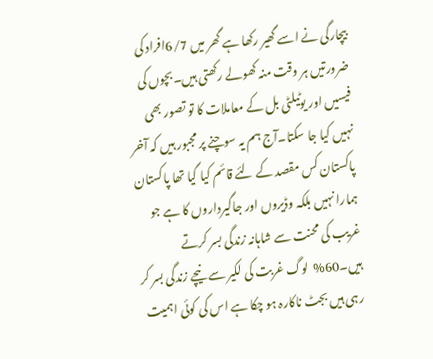بیچارگی نے اسے گھیر رکھا ہے گھر میں 6/7افراد کی ضرورتیں ہر وقت منہ کھولے رکھتی ہیں۔بچوں کی فیسیں اور یوٹیلٹی بل کے معاملات کا تو تصور بھی نہیں کیا جا سکتا۔آج ہم یہ سوچنے پر مجبور ہیں کہ آخر پاکستان کس مقصد کے لئے قائم کیا گیا تھا پاکستان ہمارا نہیں بلکہ وڈیروں اور جاگیرداروں کا ہے جو غریب کی محنت سے شاہانہ زندگی بسر کرتے ہیں۔60%  لوگ غربت کی لکیر سے نیچے زندگی بسر کر رہی ہیں بجٹ ناکارہ ہو چکا ہے اس کی کوئی اہمیت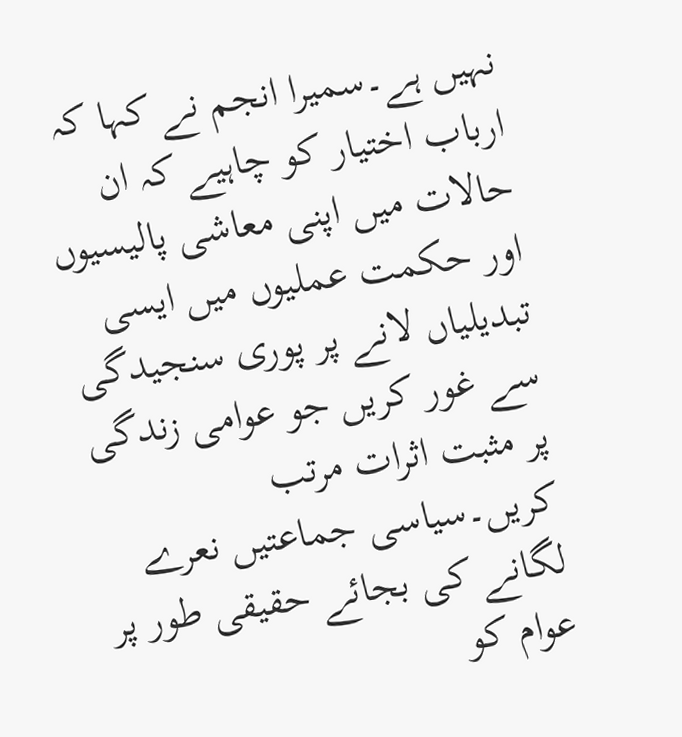نہیں ہے۔سمیرا انجم نے کہا کہ ارباب اختیار کو چاہیے کہ ان حالات میں اپنی معاشی پالیسیوں اور حکمت عملیوں میں ایسی تبدیلیاں لانے پر پوری سنجیدگی سے غور کریں جو عوامی زندگی پر مثبت اثرات مرتب کریں۔سیاسی جماعتیں نعرے لگانے کی بجائے حقیقی طور پر عوام کو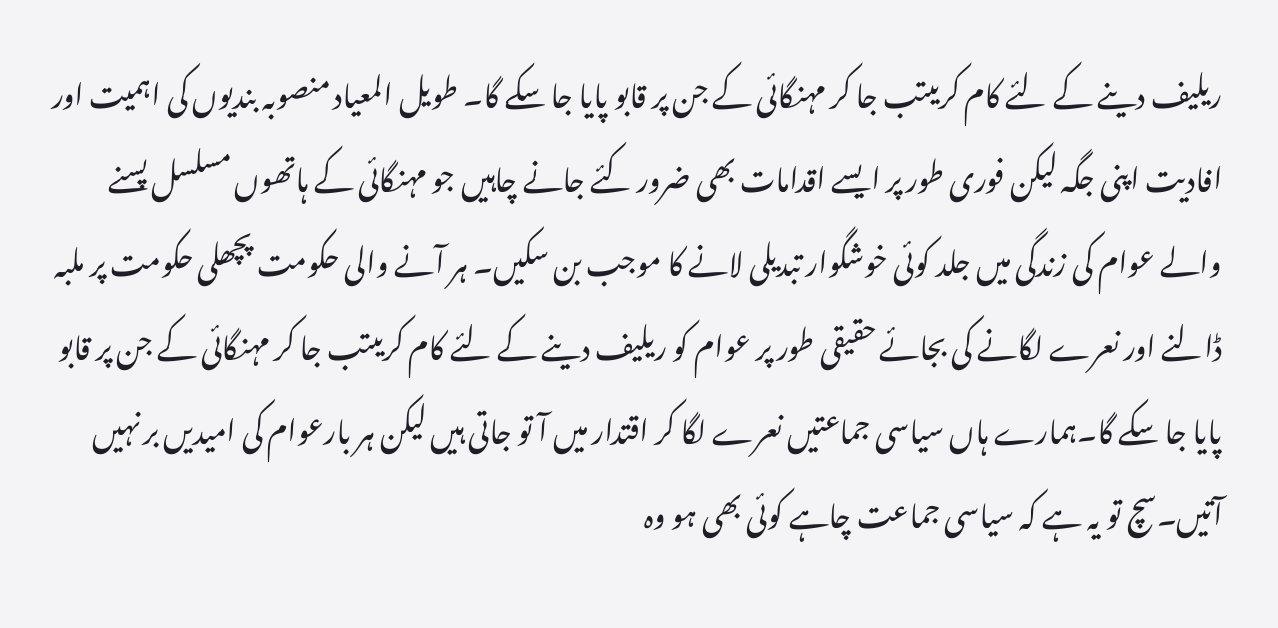ریلیف دینے کے لئے کام کریںتب جا کر مہنگائی کے جن پر قابو پایا جا سکے گا۔ طویل المعیاد منصوبہ بندیوں کی اہمیت اور افادیت اپنی جگہ لیکن فوری طور پر ایسے اقدامات بھی ضرور کئے جانے چاہیں جو مہنگائی کے ہاتھوں مسلسل پسنے والے عوام کی زندگی میں جلد کوئی خوشگوار تبدیلی لانے کا موجب بن سکیں۔ ہر آنے والی حکومت پچھلی حکومت پر ملبہ ڈالنے اور نعرے لگانے کی بجائے حقیقی طور پر عوام کو ریلیف دینے کے لئے کام کریںتب جا کر مہنگائی کے جن پر قابو پایا جا سکے گا۔ہمارے ہاں سیاسی جماعتیں نعرے لگا کر اقتدار میں آ تو جاتی ہیں لیکن ہر بارعوام کی امیدیں بر نہیں آتیں۔سچ تو یہ ہے کہ سیاسی جماعت چاہے کوئی بھی ہو وہ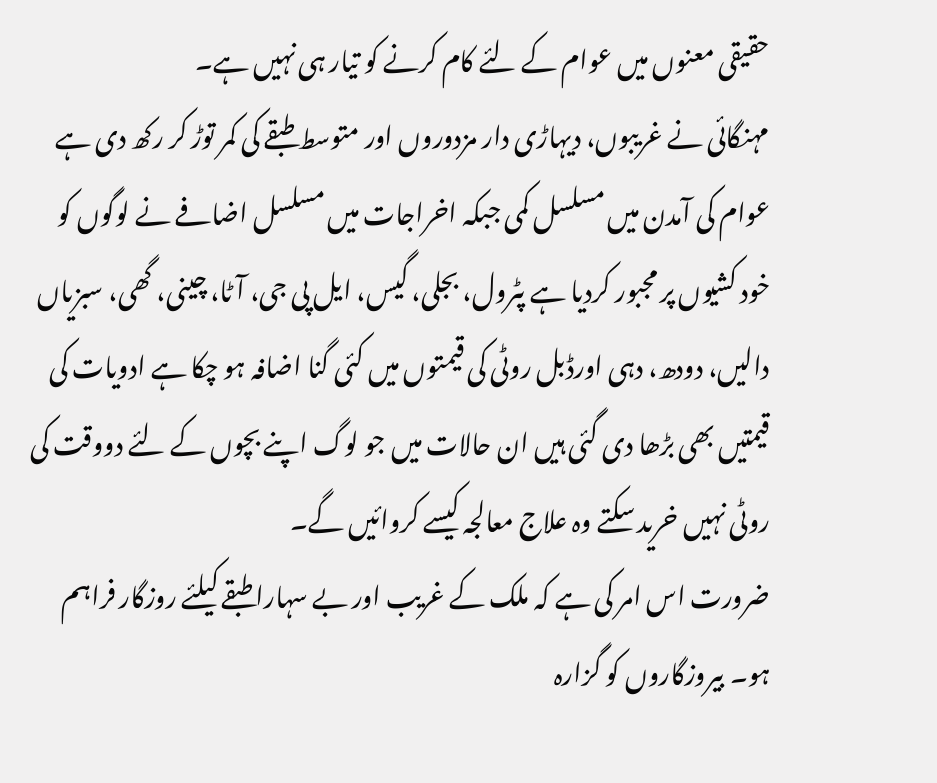حقیقی معنوں میں عوام کے لئے کام کرنے کو تیار ہی نہیں ہے۔
مہنگائی نے غریبوں، دیہاڑی دار مزدوروں اور متوسط طبقے کی کمر توڑ کر رکھ دی ہے عوام کی آمدن میں مسلسل کمی جبکہ اخراجات میں مسلسل اضافے نے لوگوں کو خود کشیوں پر مجبور کردیا ہے پٹرول، بجلی، گیس، ایل پی جی، آٹا، چینی، گھی، سبزیاں دالیں، دودھ، دہی اورڈبل روٹی کی قیمتوں میں کئی گنا اضافہ ہو چکا ہے ادویات کی قیمتیں بھی بڑھا دی گئی ہیں ان حالات میں جو لوگ اپنے بچوں کے لئے دووقت کی روٹی نہیں خرید سکتے وہ علاج معالجہ کیسے کروائیں گے۔
ضرورت اس امر کی ہے کہ ملک کے غریب اور بے سہارا طبقے کیلئے روزگار فراہم ہو۔ بیروزگاروں کو گزارہ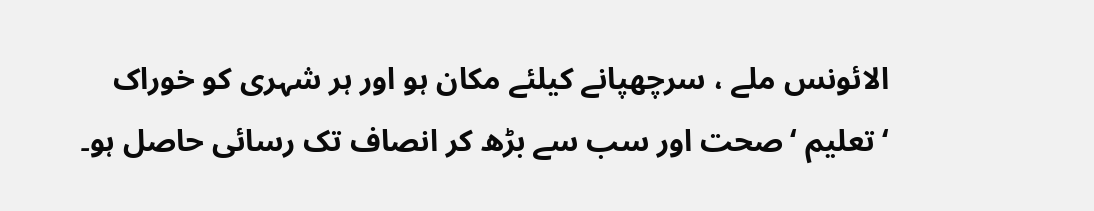الائونس ملے ، سرچھپانے کیلئے مکان ہو اور ہر شہری کو خوراک ‘تعلیم ‘صحت اور سب سے بڑھ کر انصاف تک رسائی حاصل ہو۔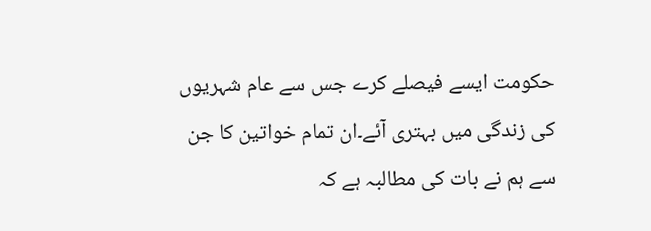حکومت ایسے فیصلے کرے جس سے عام شہریوں کی زندگی میں بہتری آئے۔ان تمام خواتین کا جن سے ہم نے بات کی مطالبہ ہے کہ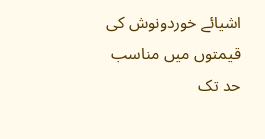اشیائے خوردونوش کی قیمتوں میں مناسب حد تک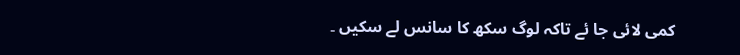کمی لائی جا ئے تاکہ لوگ سکھ کا سانس لے سکیں ۔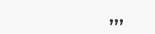,,,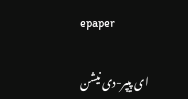epaper

ای پیپر-دی نیشن